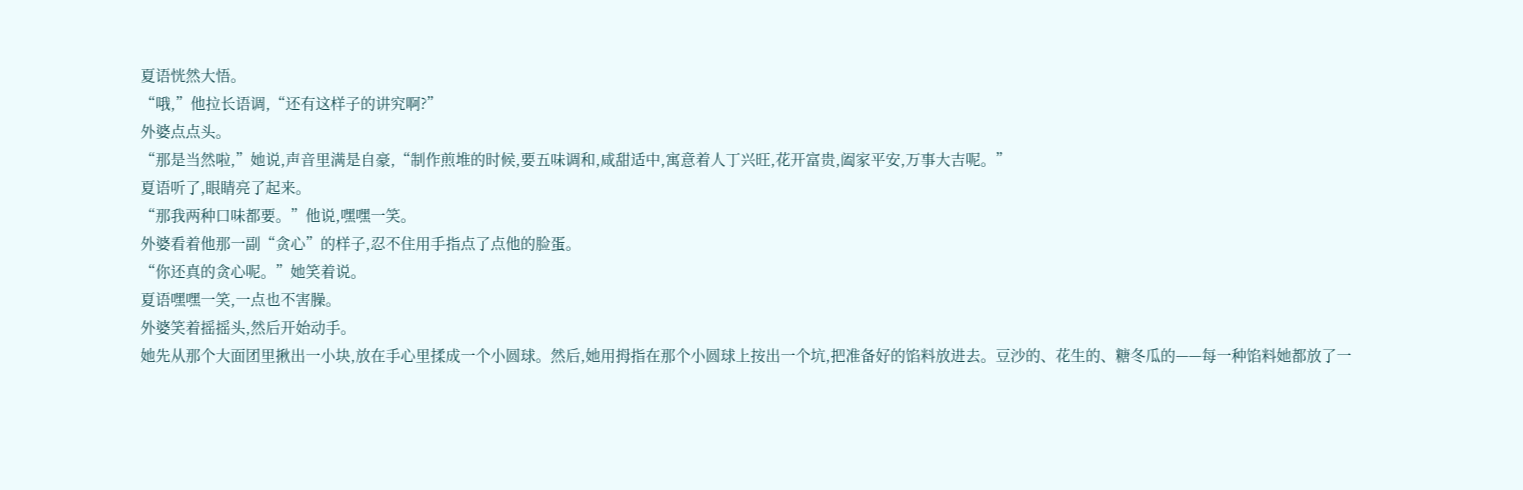夏语恍然大悟。
“哦,”他拉长语调,“还有这样子的讲究啊?”
外婆点点头。
“那是当然啦,”她说,声音里满是自豪,“制作煎堆的时候,要五味调和,咸甜适中,寓意着人丁兴旺,花开富贵,阖家平安,万事大吉呢。”
夏语听了,眼睛亮了起来。
“那我两种口味都要。”他说,嘿嘿一笑。
外婆看着他那一副“贪心”的样子,忍不住用手指点了点他的脸蛋。
“你还真的贪心呢。”她笑着说。
夏语嘿嘿一笑,一点也不害臊。
外婆笑着摇摇头,然后开始动手。
她先从那个大面团里揪出一小块,放在手心里揉成一个小圆球。然后,她用拇指在那个小圆球上按出一个坑,把准备好的馅料放进去。豆沙的、花生的、糖冬瓜的——每一种馅料她都放了一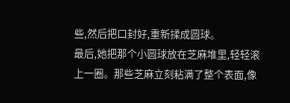些,然后把口封好,重新揉成圆球。
最后,她把那个小圆球放在芝麻堆里,轻轻滚上一圈。那些芝麻立刻粘满了整个表面,像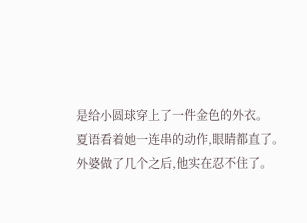是给小圆球穿上了一件金色的外衣。
夏语看着她一连串的动作,眼睛都直了。
外婆做了几个之后,他实在忍不住了。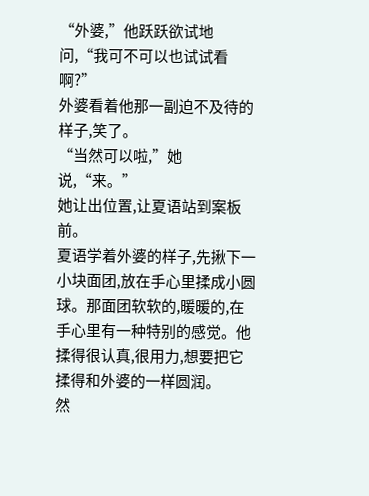“外婆,”他跃跃欲试地问,“我可不可以也试试看啊?”
外婆看着他那一副迫不及待的样子,笑了。
“当然可以啦,”她说,“来。”
她让出位置,让夏语站到案板前。
夏语学着外婆的样子,先揪下一小块面团,放在手心里揉成小圆球。那面团软软的,暖暖的,在手心里有一种特别的感觉。他揉得很认真,很用力,想要把它揉得和外婆的一样圆润。
然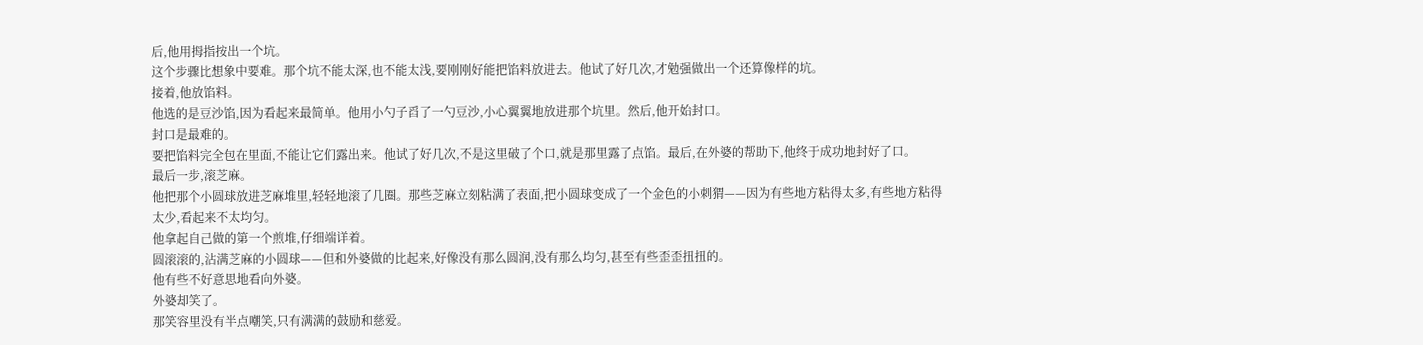后,他用拇指按出一个坑。
这个步骤比想象中要难。那个坑不能太深,也不能太浅,要刚刚好能把馅料放进去。他试了好几次,才勉强做出一个还算像样的坑。
接着,他放馅料。
他选的是豆沙馅,因为看起来最简单。他用小勺子舀了一勺豆沙,小心翼翼地放进那个坑里。然后,他开始封口。
封口是最难的。
要把馅料完全包在里面,不能让它们露出来。他试了好几次,不是这里破了个口,就是那里露了点馅。最后,在外婆的帮助下,他终于成功地封好了口。
最后一步,滚芝麻。
他把那个小圆球放进芝麻堆里,轻轻地滚了几圈。那些芝麻立刻粘满了表面,把小圆球变成了一个金色的小刺猬——因为有些地方粘得太多,有些地方粘得太少,看起来不太均匀。
他拿起自己做的第一个煎堆,仔细端详着。
圆滚滚的,沾满芝麻的小圆球——但和外婆做的比起来,好像没有那么圆润,没有那么均匀,甚至有些歪歪扭扭的。
他有些不好意思地看向外婆。
外婆却笑了。
那笑容里没有半点嘲笑,只有满满的鼓励和慈爱。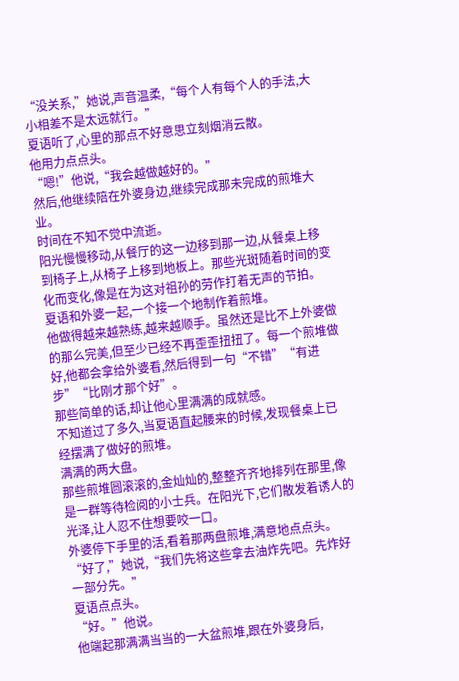“没关系,”她说,声音温柔,“每个人有每个人的手法,大小相差不是太远就行。”
夏语听了,心里的那点不好意思立刻烟消云散。
他用力点点头。
“嗯!”他说,“我会越做越好的。”
然后,他继续陪在外婆身边,继续完成那未完成的煎堆大业。
时间在不知不觉中流逝。
阳光慢慢移动,从餐厅的这一边移到那一边,从餐桌上移到椅子上,从椅子上移到地板上。那些光斑随着时间的变化而变化,像是在为这对祖孙的劳作打着无声的节拍。
夏语和外婆一起,一个接一个地制作着煎堆。
他做得越来越熟练,越来越顺手。虽然还是比不上外婆做的那么完美,但至少已经不再歪歪扭扭了。每一个煎堆做好,他都会拿给外婆看,然后得到一句“不错”“有进步”“比刚才那个好”。
那些简单的话,却让他心里满满的成就感。
不知道过了多久,当夏语直起腰来的时候,发现餐桌上已经摆满了做好的煎堆。
满满的两大盘。
那些煎堆圆滚滚的,金灿灿的,整整齐齐地排列在那里,像是一群等待检阅的小士兵。在阳光下,它们散发着诱人的光泽,让人忍不住想要咬一口。
外婆停下手里的活,看着那两盘煎堆,满意地点点头。
“好了,”她说,“我们先将这些拿去油炸先吧。先炸好一部分先。”
夏语点点头。
“好。”他说。
他端起那满满当当的一大盆煎堆,跟在外婆身后,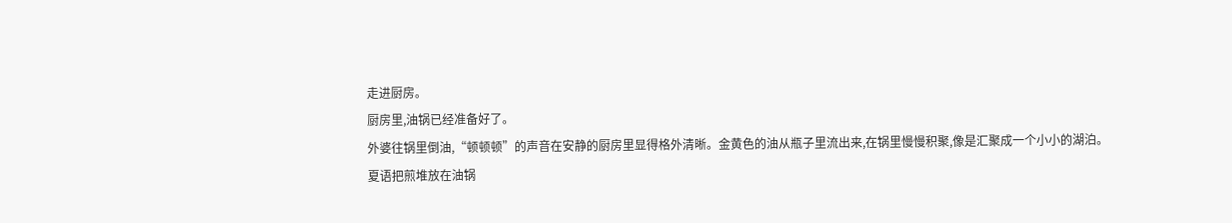走进厨房。
厨房里,油锅已经准备好了。
外婆往锅里倒油,“顿顿顿”的声音在安静的厨房里显得格外清晰。金黄色的油从瓶子里流出来,在锅里慢慢积聚,像是汇聚成一个小小的湖泊。
夏语把煎堆放在油锅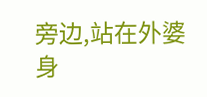旁边,站在外婆身